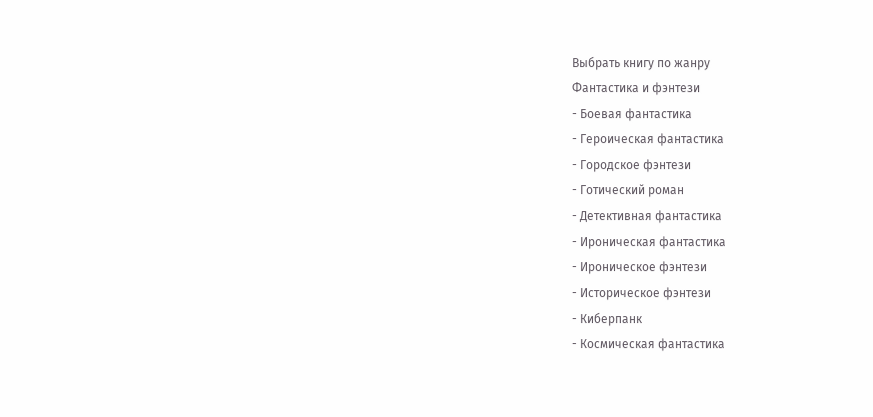Выбрать книгу по жанру
Фантастика и фэнтези
- Боевая фантастика
- Героическая фантастика
- Городское фэнтези
- Готический роман
- Детективная фантастика
- Ироническая фантастика
- Ироническое фэнтези
- Историческое фэнтези
- Киберпанк
- Космическая фантастика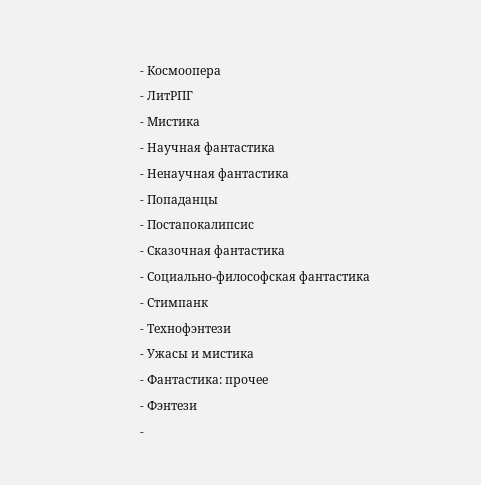- Космоопера
- ЛитРПГ
- Мистика
- Научная фантастика
- Ненаучная фантастика
- Попаданцы
- Постапокалипсис
- Сказочная фантастика
- Социально-философская фантастика
- Стимпанк
- Технофэнтези
- Ужасы и мистика
- Фантастика: прочее
- Фэнтези
-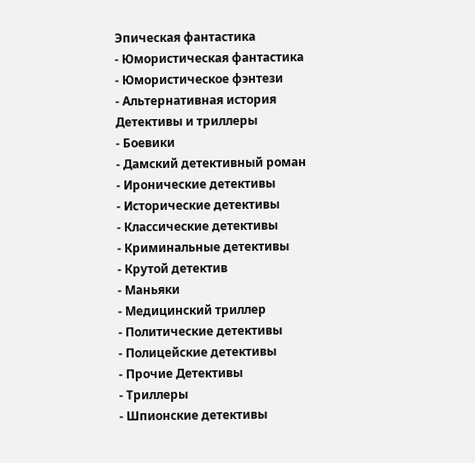Эпическая фантастика
- Юмористическая фантастика
- Юмористическое фэнтези
- Альтернативная история
Детективы и триллеры
- Боевики
- Дамский детективный роман
- Иронические детективы
- Исторические детективы
- Классические детективы
- Криминальные детективы
- Крутой детектив
- Маньяки
- Медицинский триллер
- Политические детективы
- Полицейские детективы
- Прочие Детективы
- Триллеры
- Шпионские детективы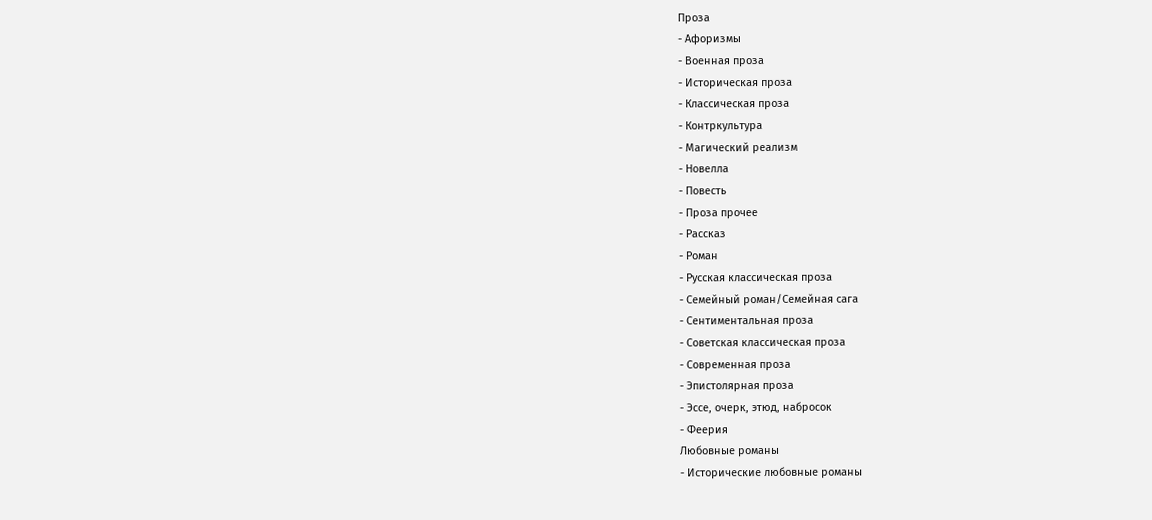Проза
- Афоризмы
- Военная проза
- Историческая проза
- Классическая проза
- Контркультура
- Магический реализм
- Новелла
- Повесть
- Проза прочее
- Рассказ
- Роман
- Русская классическая проза
- Семейный роман/Семейная сага
- Сентиментальная проза
- Советская классическая проза
- Современная проза
- Эпистолярная проза
- Эссе, очерк, этюд, набросок
- Феерия
Любовные романы
- Исторические любовные романы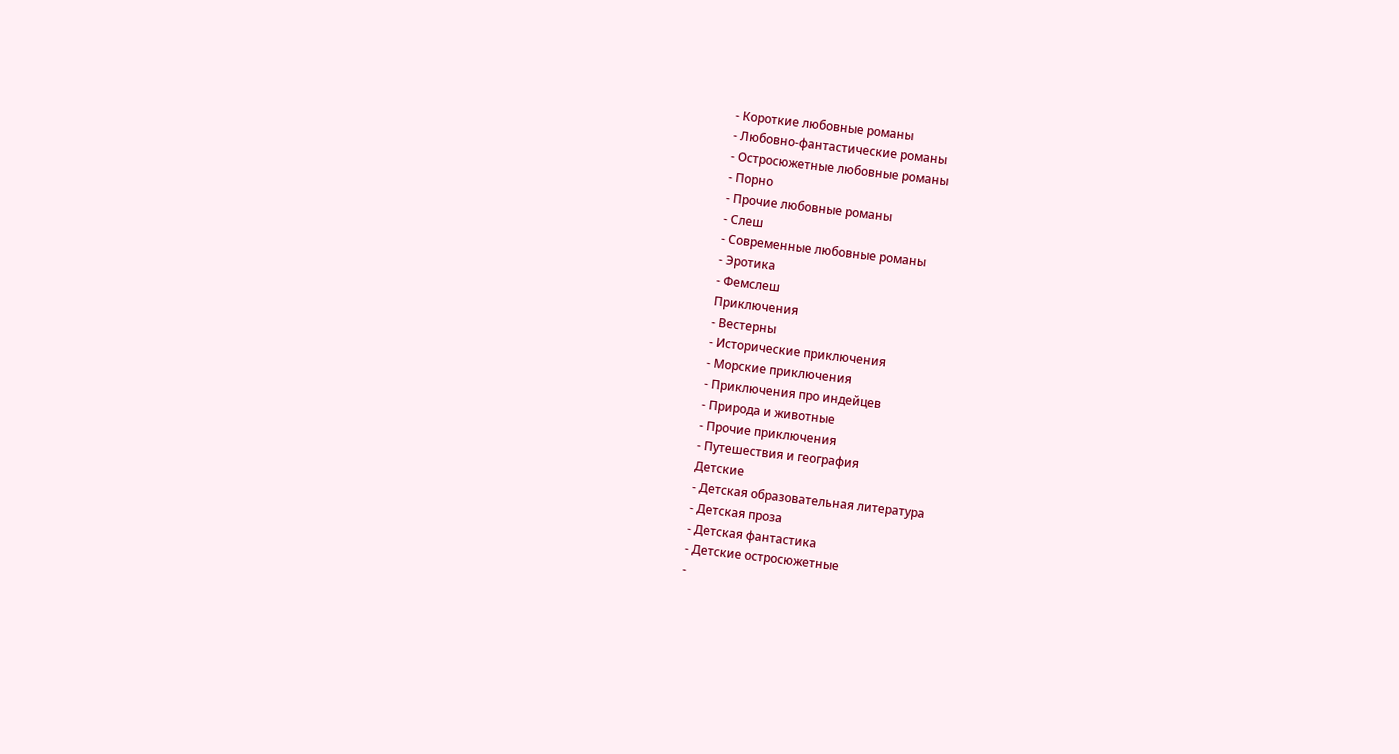- Короткие любовные романы
- Любовно-фантастические романы
- Остросюжетные любовные романы
- Порно
- Прочие любовные романы
- Слеш
- Современные любовные романы
- Эротика
- Фемслеш
Приключения
- Вестерны
- Исторические приключения
- Морские приключения
- Приключения про индейцев
- Природа и животные
- Прочие приключения
- Путешествия и география
Детские
- Детская образовательная литература
- Детская проза
- Детская фантастика
- Детские остросюжетные
-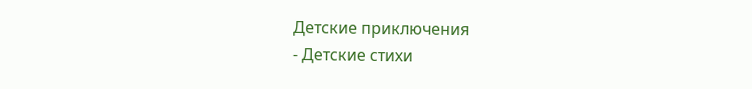Детские приключения
- Детские стихи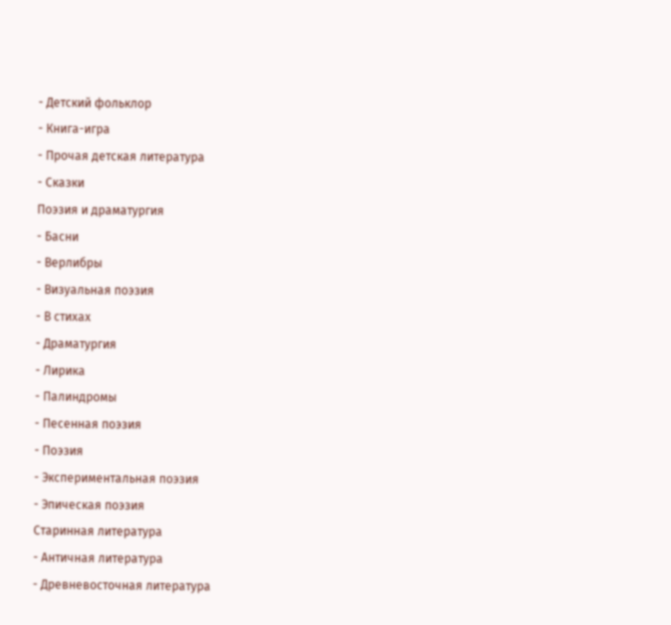- Детский фольклор
- Книга-игра
- Прочая детская литература
- Сказки
Поэзия и драматургия
- Басни
- Верлибры
- Визуальная поэзия
- В стихах
- Драматургия
- Лирика
- Палиндромы
- Песенная поэзия
- Поэзия
- Экспериментальная поэзия
- Эпическая поэзия
Старинная литература
- Античная литература
- Древневосточная литература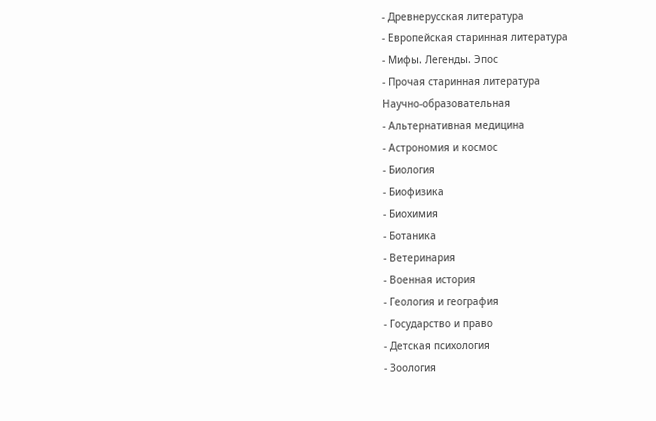- Древнерусская литература
- Европейская старинная литература
- Мифы. Легенды. Эпос
- Прочая старинная литература
Научно-образовательная
- Альтернативная медицина
- Астрономия и космос
- Биология
- Биофизика
- Биохимия
- Ботаника
- Ветеринария
- Военная история
- Геология и география
- Государство и право
- Детская психология
- Зоология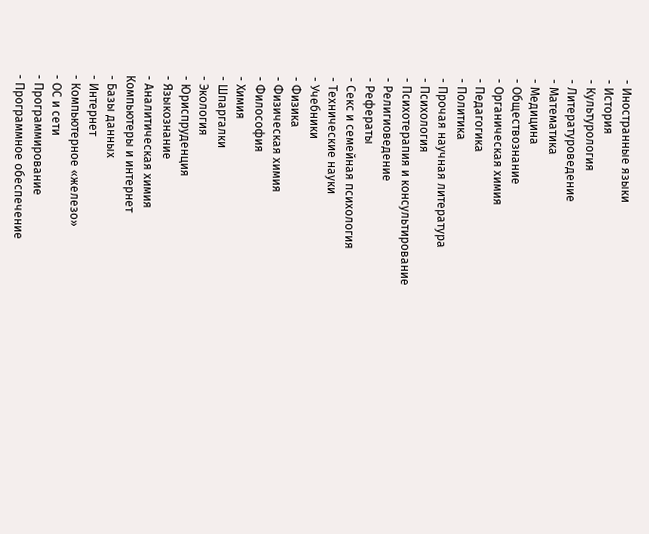- Иностранные языки
- История
- Культурология
- Литературоведение
- Математика
- Медицина
- Обществознание
- Органическая химия
- Педагогика
- Политика
- Прочая научная литература
- Психология
- Психотерапия и консультирование
- Религиоведение
- Рефераты
- Секс и семейная психология
- Технические науки
- Учебники
- Физика
- Физическая химия
- Философия
- Химия
- Шпаргалки
- Экология
- Юриспруденция
- Языкознание
- Аналитическая химия
Компьютеры и интернет
- Базы данных
- Интернет
- Компьютерное «железо»
- ОС и сети
- Программирование
- Программное обеспечение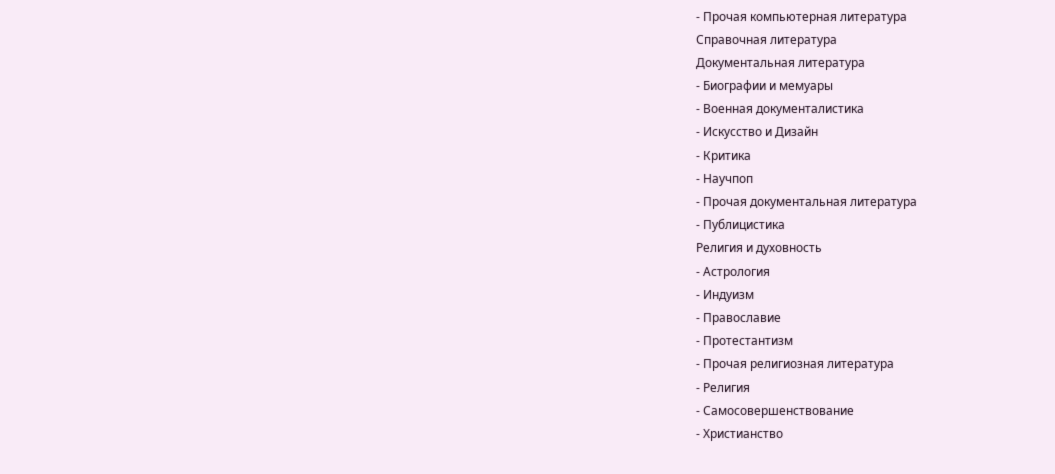- Прочая компьютерная литература
Справочная литература
Документальная литература
- Биографии и мемуары
- Военная документалистика
- Искусство и Дизайн
- Критика
- Научпоп
- Прочая документальная литература
- Публицистика
Религия и духовность
- Астрология
- Индуизм
- Православие
- Протестантизм
- Прочая религиозная литература
- Религия
- Самосовершенствование
- Христианство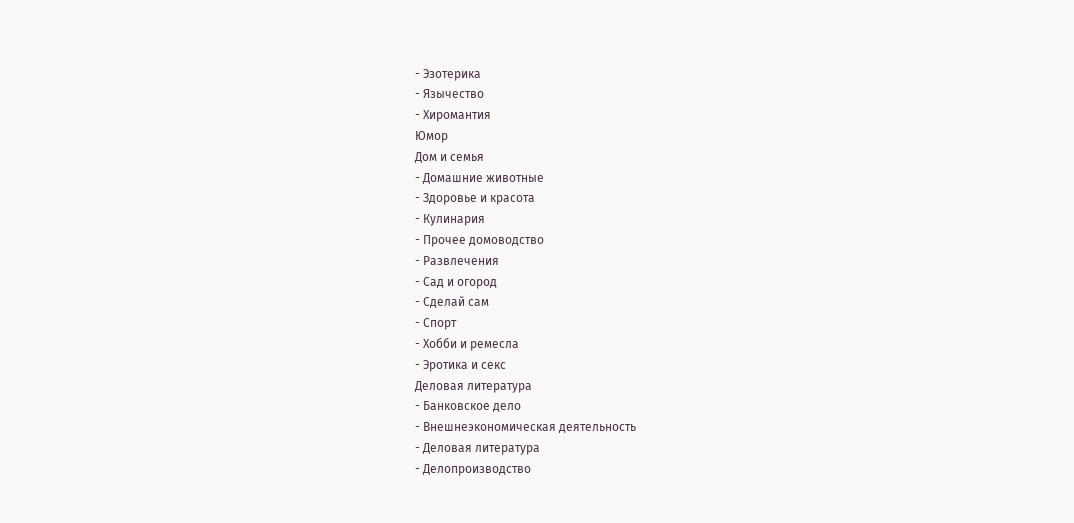- Эзотерика
- Язычество
- Хиромантия
Юмор
Дом и семья
- Домашние животные
- Здоровье и красота
- Кулинария
- Прочее домоводство
- Развлечения
- Сад и огород
- Сделай сам
- Спорт
- Хобби и ремесла
- Эротика и секс
Деловая литература
- Банковское дело
- Внешнеэкономическая деятельность
- Деловая литература
- Делопроизводство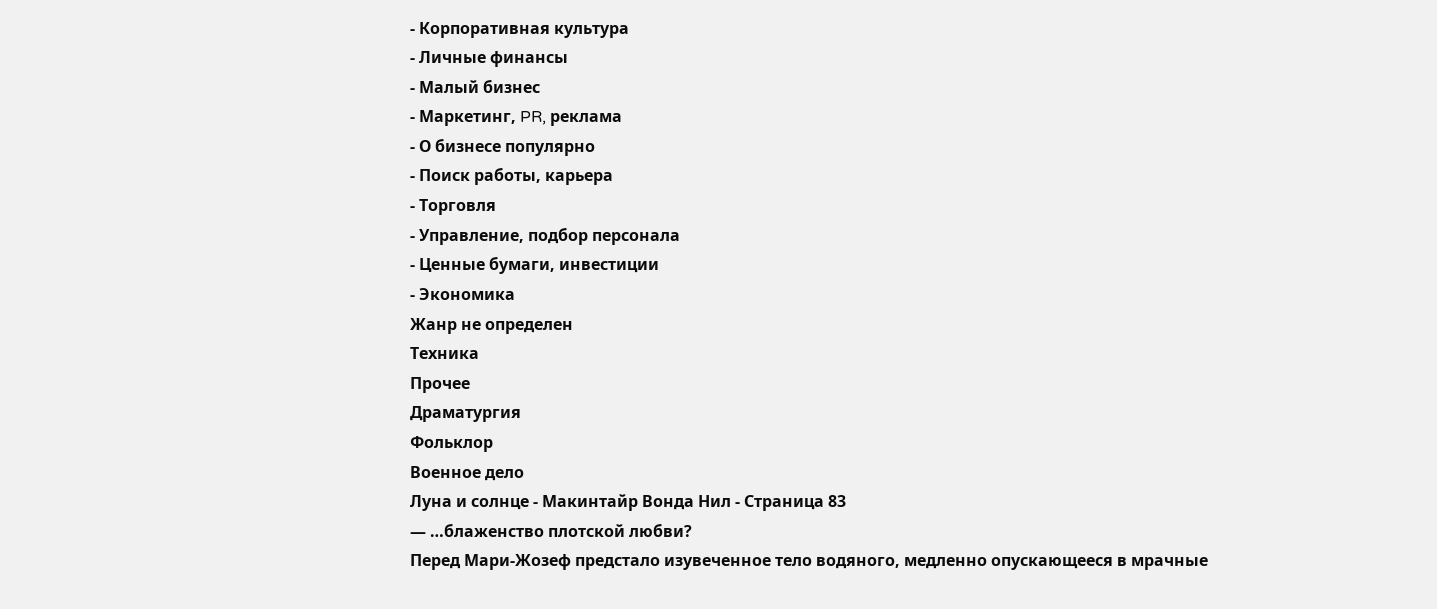- Корпоративная культура
- Личные финансы
- Малый бизнес
- Маркетинг, PR, реклама
- О бизнесе популярно
- Поиск работы, карьера
- Торговля
- Управление, подбор персонала
- Ценные бумаги, инвестиции
- Экономика
Жанр не определен
Техника
Прочее
Драматургия
Фольклор
Военное дело
Луна и солнце - Макинтайр Вонда Нил - Страница 83
— …блаженство плотской любви?
Перед Мари-Жозеф предстало изувеченное тело водяного, медленно опускающееся в мрачные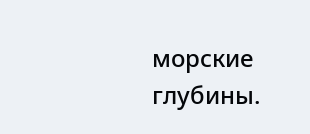морские глубины.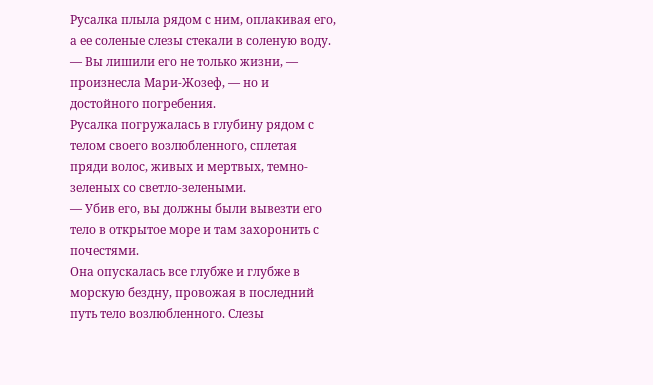Русалка плыла рядом с ним, оплакивая его, а ее соленые слезы стекали в соленую воду.
— Вы лишили его не только жизни, — произнесла Мари-Жозеф, — но и достойного погребения.
Русалка погружалась в глубину рядом с телом своего возлюбленного, сплетая пряди волос, живых и мертвых, темно-зеленых со светло-зелеными.
— Убив его, вы должны были вывезти его тело в открытое море и там захоронить с почестями.
Она опускалась все глубже и глубже в морскую бездну, провожая в последний путь тело возлюбленного. Слезы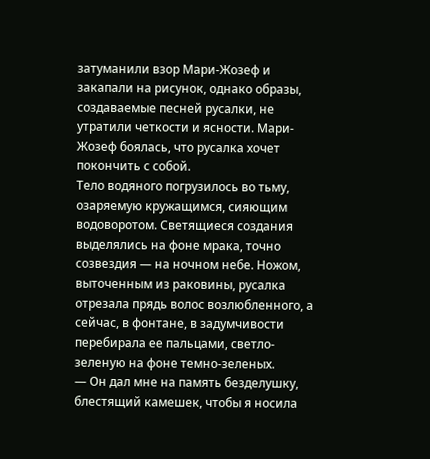затуманили взор Мари-Жозеф и закапали на рисунок, однако образы, создаваемые песней русалки, не утратили четкости и ясности. Мари-Жозеф боялась, что русалка хочет покончить с собой.
Тело водяного погрузилось во тьму, озаряемую кружащимся, сияющим водоворотом. Светящиеся создания выделялись на фоне мрака, точно созвездия — на ночном небе. Ножом, выточенным из раковины, русалка отрезала прядь волос возлюбленного, а сейчас, в фонтане, в задумчивости перебирала ее пальцами, светло-зеленую на фоне темно-зеленых.
— Он дал мне на память безделушку, блестящий камешек, чтобы я носила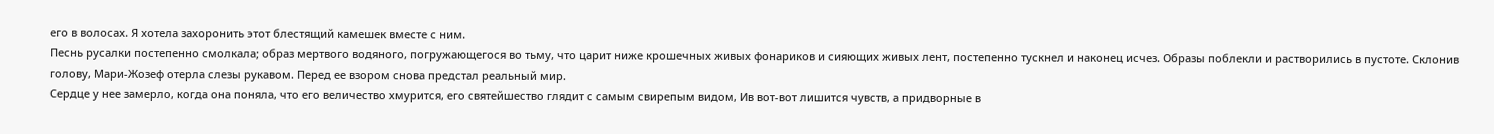его в волосах. Я хотела захоронить этот блестящий камешек вместе с ним.
Песнь русалки постепенно смолкала; образ мертвого водяного, погружающегося во тьму, что царит ниже крошечных живых фонариков и сияющих живых лент, постепенно тускнел и наконец исчез. Образы поблекли и растворились в пустоте. Склонив голову, Мари-Жозеф отерла слезы рукавом. Перед ее взором снова предстал реальный мир.
Сердце у нее замерло, когда она поняла, что его величество хмурится, его святейшество глядит с самым свирепым видом, Ив вот-вот лишится чувств, а придворные в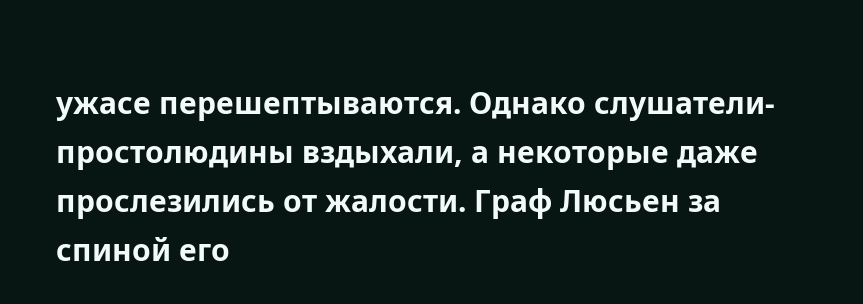ужасе перешептываются. Однако слушатели-простолюдины вздыхали, а некоторые даже прослезились от жалости. Граф Люсьен за спиной его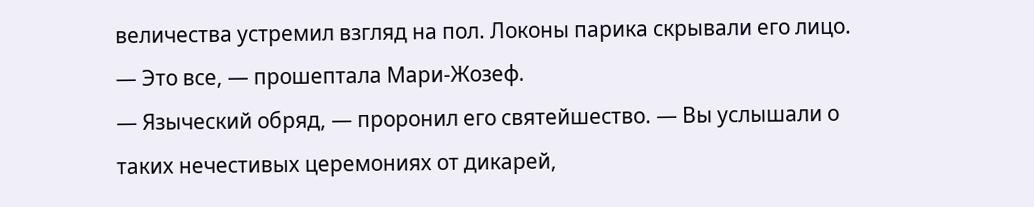величества устремил взгляд на пол. Локоны парика скрывали его лицо.
— Это все, — прошептала Мари-Жозеф.
— Языческий обряд, — проронил его святейшество. — Вы услышали о таких нечестивых церемониях от дикарей,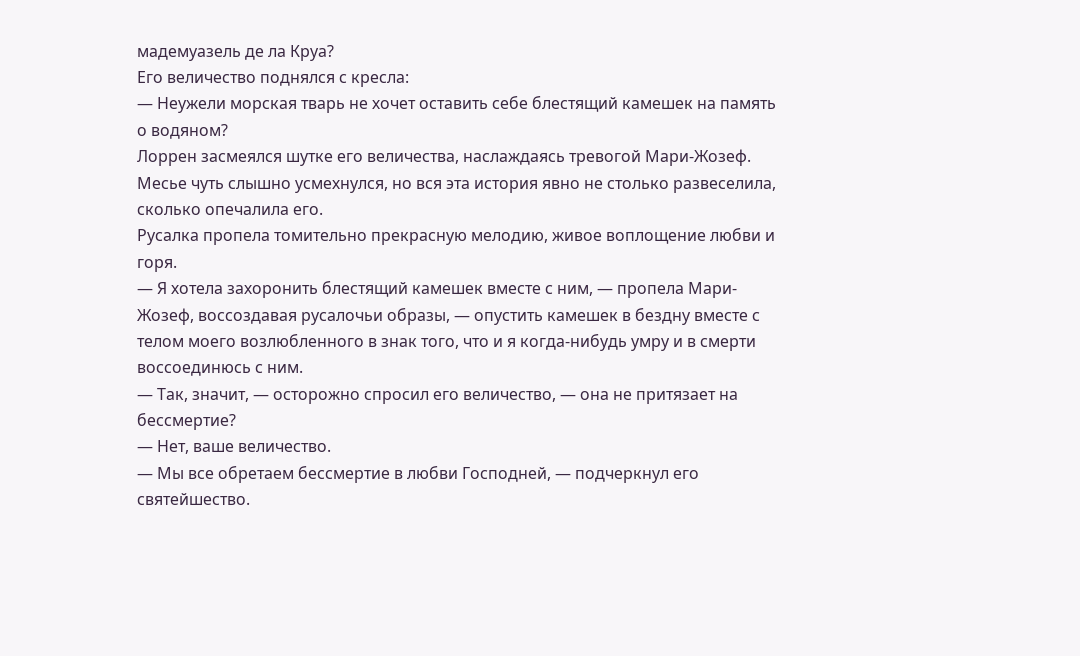мадемуазель де ла Круа?
Его величество поднялся с кресла:
— Неужели морская тварь не хочет оставить себе блестящий камешек на память о водяном?
Лоррен засмеялся шутке его величества, наслаждаясь тревогой Мари-Жозеф. Месье чуть слышно усмехнулся, но вся эта история явно не столько развеселила, сколько опечалила его.
Русалка пропела томительно прекрасную мелодию, живое воплощение любви и горя.
— Я хотела захоронить блестящий камешек вместе с ним, — пропела Мари-Жозеф, воссоздавая русалочьи образы, — опустить камешек в бездну вместе с телом моего возлюбленного в знак того, что и я когда-нибудь умру и в смерти воссоединюсь с ним.
— Так, значит, — осторожно спросил его величество, — она не притязает на бессмертие?
— Нет, ваше величество.
— Мы все обретаем бессмертие в любви Господней, — подчеркнул его святейшество.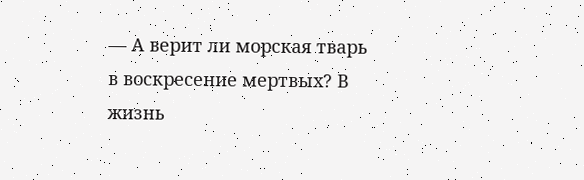— А верит ли морская тварь в воскресение мертвых? В жизнь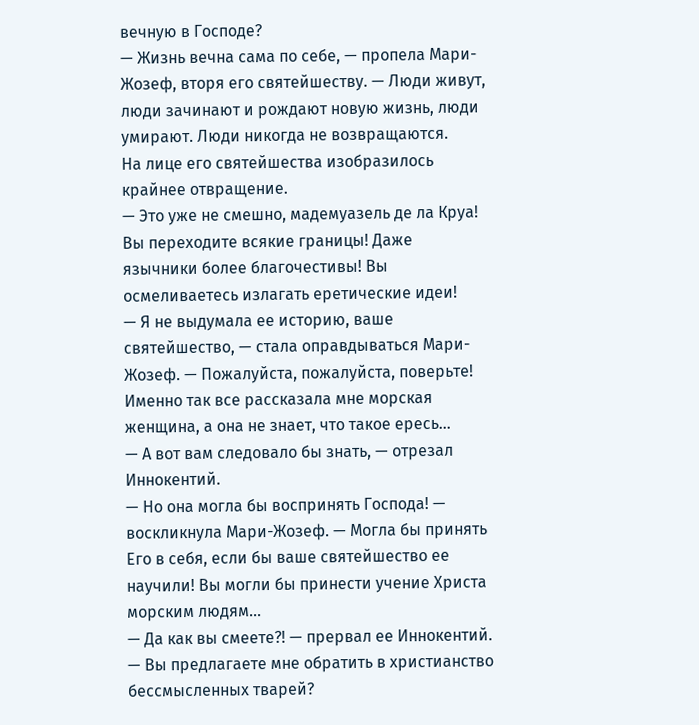вечную в Господе?
— Жизнь вечна сама по себе, — пропела Мари-Жозеф, вторя его святейшеству. — Люди живут, люди зачинают и рождают новую жизнь, люди умирают. Люди никогда не возвращаются.
На лице его святейшества изобразилось крайнее отвращение.
— Это уже не смешно, мадемуазель де ла Круа! Вы переходите всякие границы! Даже язычники более благочестивы! Вы осмеливаетесь излагать еретические идеи!
— Я не выдумала ее историю, ваше святейшество, — стала оправдываться Мари-Жозеф. — Пожалуйста, пожалуйста, поверьте! Именно так все рассказала мне морская женщина, а она не знает, что такое ересь…
— А вот вам следовало бы знать, — отрезал Иннокентий.
— Но она могла бы воспринять Господа! — воскликнула Мари-Жозеф. — Могла бы принять Его в себя, если бы ваше святейшество ее научили! Вы могли бы принести учение Христа морским людям…
— Да как вы смеете?! — прервал ее Иннокентий. — Вы предлагаете мне обратить в христианство бессмысленных тварей?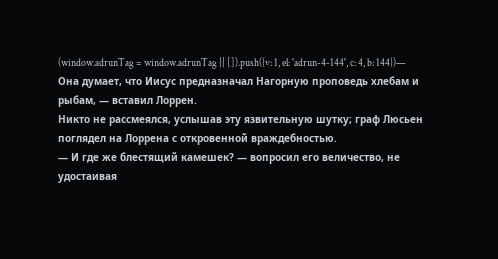(window.adrunTag = window.adrunTag || []).push({v: 1, el: 'adrun-4-144', c: 4, b: 144})— Она думает, что Иисус предназначал Нагорную проповедь хлебам и рыбам, — вставил Лоррен.
Никто не рассмеялся, услышав эту язвительную шутку; граф Люсьен поглядел на Лоррена с откровенной враждебностью.
— И где же блестящий камешек? — вопросил его величество, не удостаивая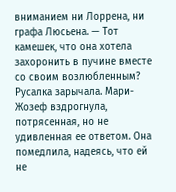вниманием ни Лоррена, ни графа Люсьена. — Тот камешек, что она хотела захоронить в пучине вместе со своим возлюбленным?
Русалка зарычала. Мари-Жозеф вздрогнула, потрясенная, но не удивленная ее ответом. Она помедлила, надеясь, что ей не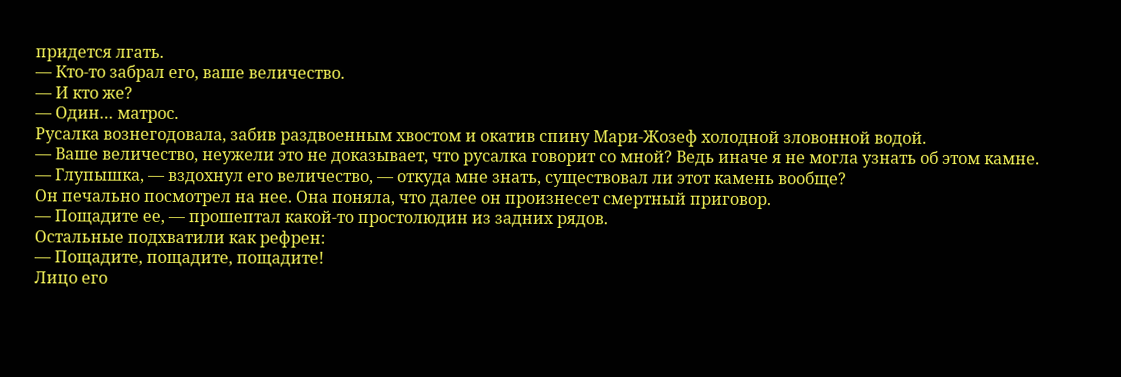придется лгать.
— Кто-то забрал его, ваше величество.
— И кто же?
— Один… матрос.
Русалка вознегодовала, забив раздвоенным хвостом и окатив спину Мари-Жозеф холодной зловонной водой.
— Ваше величество, неужели это не доказывает, что русалка говорит со мной? Ведь иначе я не могла узнать об этом камне.
— Глупышка, — вздохнул его величество, — откуда мне знать, существовал ли этот камень вообще?
Он печально посмотрел на нее. Она поняла, что далее он произнесет смертный приговор.
— Пощадите ее, — прошептал какой-то простолюдин из задних рядов.
Остальные подхватили как рефрен:
— Пощадите, пощадите, пощадите!
Лицо его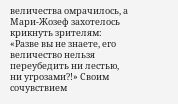величества омрачилось, а Мари-Жозеф захотелось крикнуть зрителям: «Разве вы не знаете, его величество нельзя переубедить ни лестью, ни угрозами?!» Своим сочувствием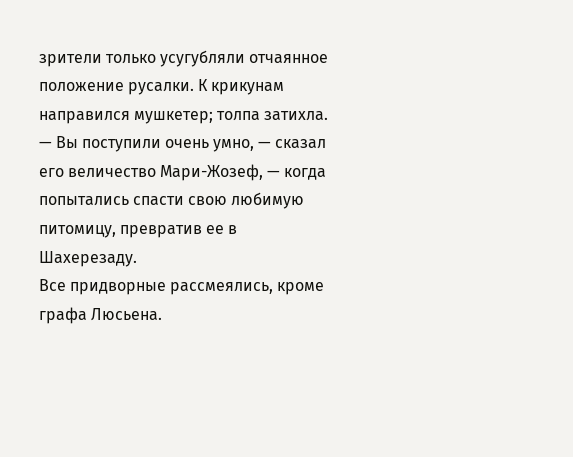зрители только усугубляли отчаянное положение русалки. К крикунам направился мушкетер; толпа затихла.
— Вы поступили очень умно, — сказал его величество Мари-Жозеф, — когда попытались спасти свою любимую питомицу, превратив ее в Шахерезаду.
Все придворные рассмеялись, кроме графа Люсьена.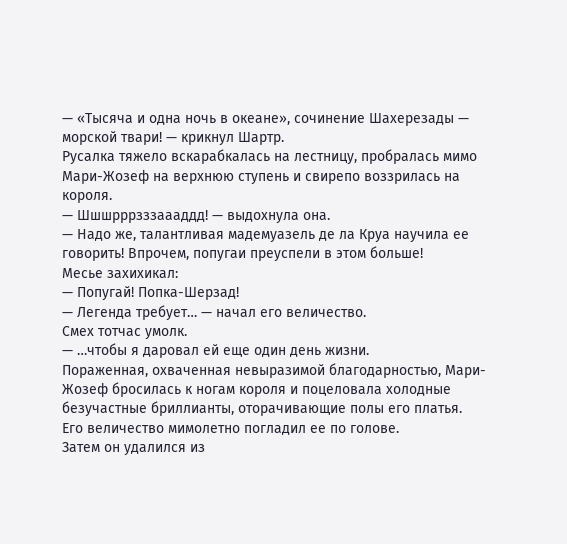— «Тысяча и одна ночь в океане», сочинение Шахерезады — морской твари! — крикнул Шартр.
Русалка тяжело вскарабкалась на лестницу, пробралась мимо Мари-Жозеф на верхнюю ступень и свирепо воззрилась на короля.
— Шшшрррзззаааддд! — выдохнула она.
— Надо же, талантливая мадемуазель де ла Круа научила ее говорить! Впрочем, попугаи преуспели в этом больше!
Месье захихикал:
— Попугай! Попка-Шерзад!
— Легенда требует… — начал его величество.
Смех тотчас умолк.
— …чтобы я даровал ей еще один день жизни.
Пораженная, охваченная невыразимой благодарностью, Мари-Жозеф бросилась к ногам короля и поцеловала холодные безучастные бриллианты, оторачивающие полы его платья. Его величество мимолетно погладил ее по голове.
Затем он удалился из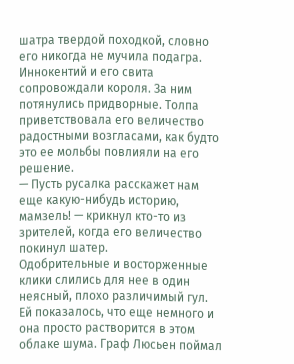шатра твердой походкой, словно его никогда не мучила подагра. Иннокентий и его свита сопровождали короля. За ним потянулись придворные. Толпа приветствовала его величество радостными возгласами, как будто это ее мольбы повлияли на его решение.
— Пусть русалка расскажет нам еще какую-нибудь историю, мамзель! — крикнул кто-то из зрителей, когда его величество покинул шатер.
Одобрительные и восторженные клики слились для нее в один неясный, плохо различимый гул. Ей показалось, что еще немного и она просто растворится в этом облаке шума. Граф Люсьен поймал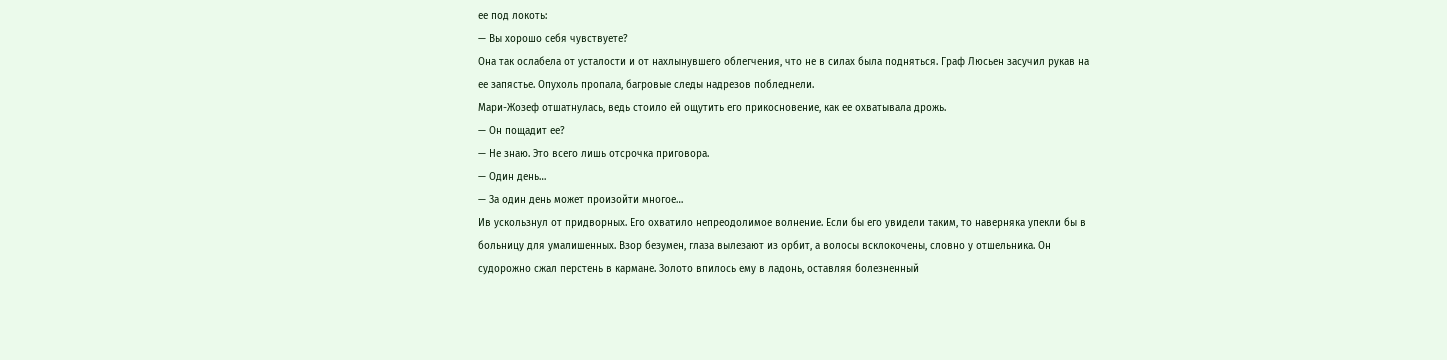ее под локоть:
— Вы хорошо себя чувствуете?
Она так ослабела от усталости и от нахлынувшего облегчения, что не в силах была подняться. Граф Люсьен засучил рукав на ее запястье. Опухоль пропала, багровые следы надрезов побледнели.
Мари-Жозеф отшатнулась, ведь стоило ей ощутить его прикосновение, как ее охватывала дрожь.
— Он пощадит ее?
— Не знаю. Это всего лишь отсрочка приговора.
— Один день…
— За один день может произойти многое…
Ив ускользнул от придворных. Его охватило непреодолимое волнение. Если бы его увидели таким, то наверняка упекли бы в больницу для умалишенных. Взор безумен, глаза вылезают из орбит, а волосы всклокочены, словно у отшельника. Он судорожно сжал перстень в кармане. Золото впилось ему в ладонь, оставляя болезненный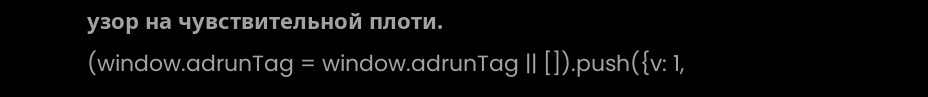узор на чувствительной плоти.
(window.adrunTag = window.adrunTag || []).push({v: 1,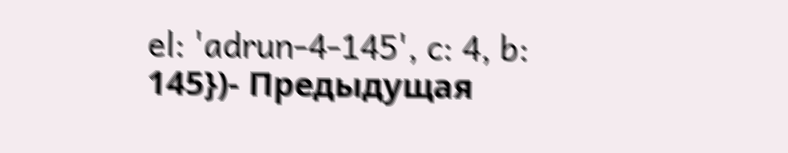el: 'adrun-4-145', c: 4, b: 145})- Предыдущая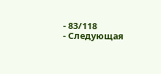- 83/118
- Следующая